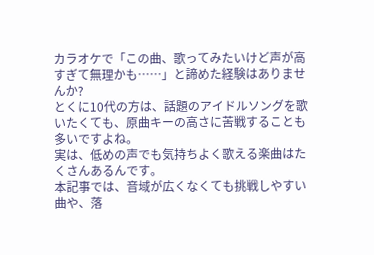カラオケで「この曲、歌ってみたいけど声が高すぎて無理かも……」と諦めた経験はありませんか?
とくに10代の方は、話題のアイドルソングを歌いたくても、原曲キーの高さに苦戦することも多いですよね。
実は、低めの声でも気持ちよく歌える楽曲はたくさんあるんです。
本記事では、音域が広くなくても挑戦しやすい曲や、落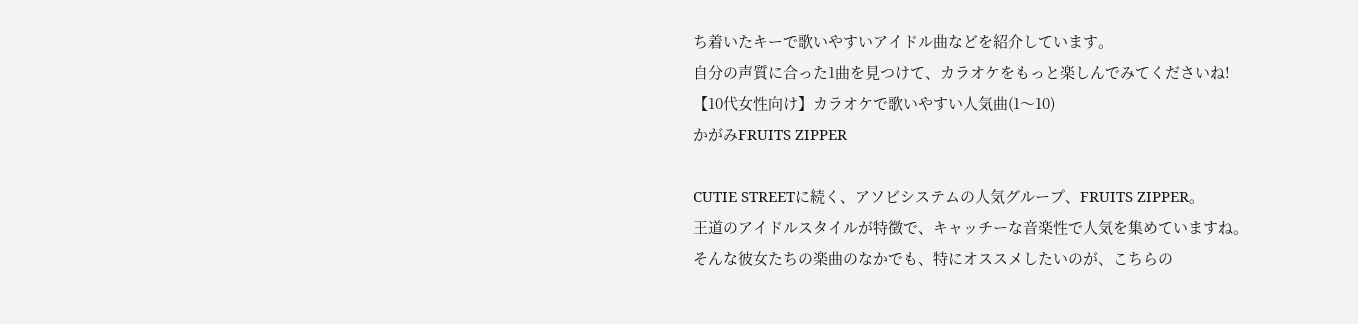ち着いたキーで歌いやすいアイドル曲などを紹介しています。
自分の声質に合った1曲を見つけて、カラオケをもっと楽しんでみてくださいね!
【10代女性向け】カラオケで歌いやすい人気曲(1〜10)
かがみFRUITS ZIPPER

CUTIE STREETに続く、アソビシステムの人気グループ、FRUITS ZIPPER。
王道のアイドルスタイルが特徴で、キャッチーな音楽性で人気を集めていますね。
そんな彼女たちの楽曲のなかでも、特にオススメしたいのが、こちらの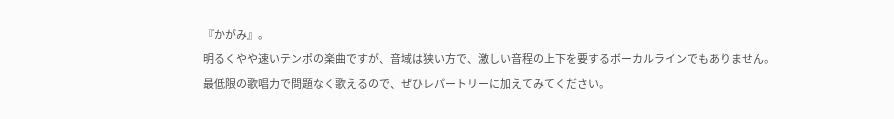『かがみ』。
明るくやや速いテンポの楽曲ですが、音域は狭い方で、激しい音程の上下を要するボーカルラインでもありません。
最低限の歌唱力で問題なく歌えるので、ぜひレパートリーに加えてみてください。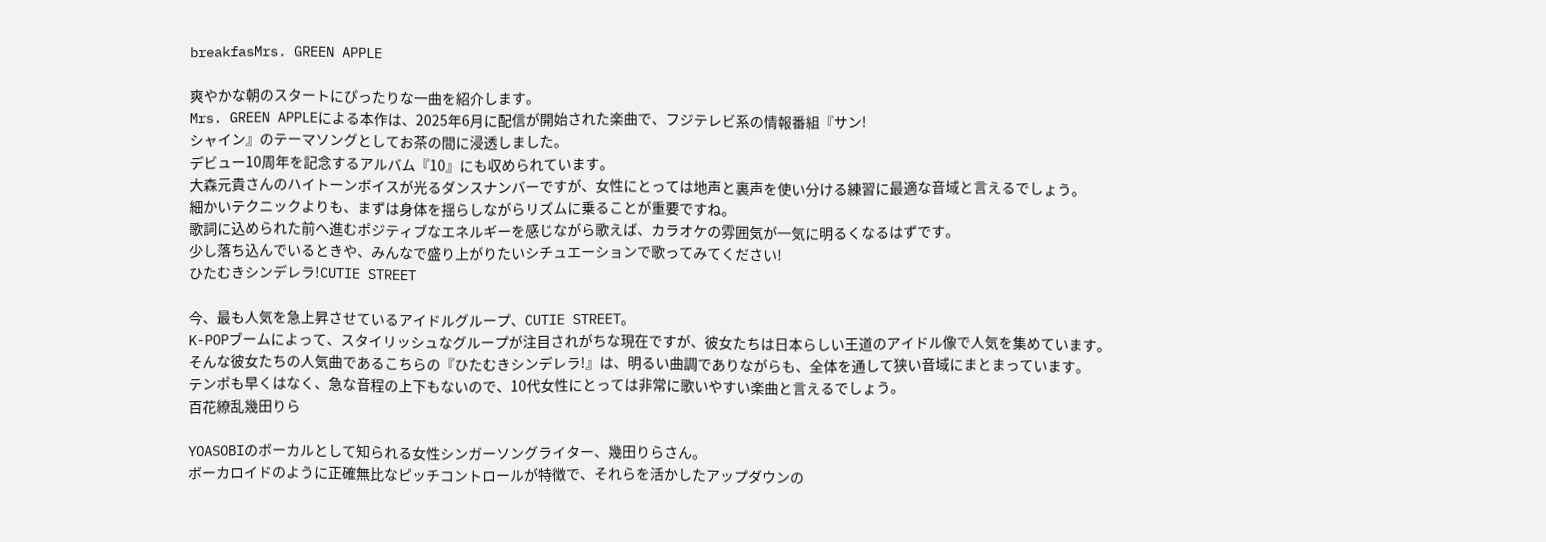breakfasMrs. GREEN APPLE

爽やかな朝のスタートにぴったりな一曲を紹介します。
Mrs. GREEN APPLEによる本作は、2025年6月に配信が開始された楽曲で、フジテレビ系の情報番組『サン!
シャイン』のテーマソングとしてお茶の間に浸透しました。
デビュー10周年を記念するアルバム『10』にも収められています。
大森元貴さんのハイトーンボイスが光るダンスナンバーですが、女性にとっては地声と裏声を使い分ける練習に最適な音域と言えるでしょう。
細かいテクニックよりも、まずは身体を揺らしながらリズムに乗ることが重要ですね。
歌詞に込められた前へ進むポジティブなエネルギーを感じながら歌えば、カラオケの雰囲気が一気に明るくなるはずです。
少し落ち込んでいるときや、みんなで盛り上がりたいシチュエーションで歌ってみてください!
ひたむきシンデレラ!CUTIE STREET

今、最も人気を急上昇させているアイドルグループ、CUTIE STREET。
K-POPブームによって、スタイリッシュなグループが注目されがちな現在ですが、彼女たちは日本らしい王道のアイドル像で人気を集めています。
そんな彼女たちの人気曲であるこちらの『ひたむきシンデレラ!』は、明るい曲調でありながらも、全体を通して狭い音域にまとまっています。
テンポも早くはなく、急な音程の上下もないので、10代女性にとっては非常に歌いやすい楽曲と言えるでしょう。
百花繚乱幾田りら

YOASOBIのボーカルとして知られる女性シンガーソングライター、幾田りらさん。
ボーカロイドのように正確無比なピッチコントロールが特徴で、それらを活かしたアップダウンの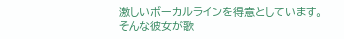激しいボーカルラインを得意としています。
そんな彼女が歌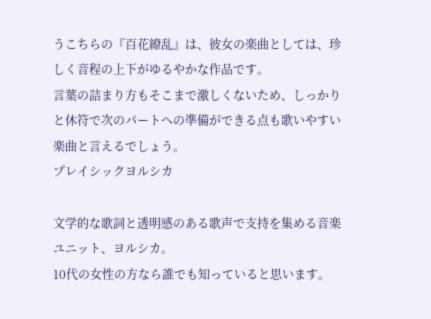うこちらの『百花繚乱』は、彼女の楽曲としては、珍しく音程の上下がゆるやかな作品です。
言葉の詰まり方もそこまで激しくないため、しっかりと休符で次のパートへの準備ができる点も歌いやすい楽曲と言えるでしょう。
プレイシックヨルシカ

文学的な歌詞と透明感のある歌声で支持を集める音楽ユニット、ヨルシカ。
10代の女性の方なら誰でも知っていると思います。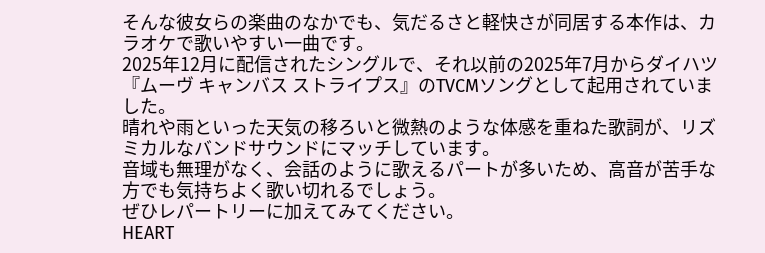そんな彼女らの楽曲のなかでも、気だるさと軽快さが同居する本作は、カラオケで歌いやすい一曲です。
2025年12月に配信されたシングルで、それ以前の2025年7月からダイハツ『ムーヴ キャンバス ストライプス』のTVCMソングとして起用されていました。
晴れや雨といった天気の移ろいと微熱のような体感を重ねた歌詞が、リズミカルなバンドサウンドにマッチしています。
音域も無理がなく、会話のように歌えるパートが多いため、高音が苦手な方でも気持ちよく歌い切れるでしょう。
ぜひレパートリーに加えてみてください。
HEART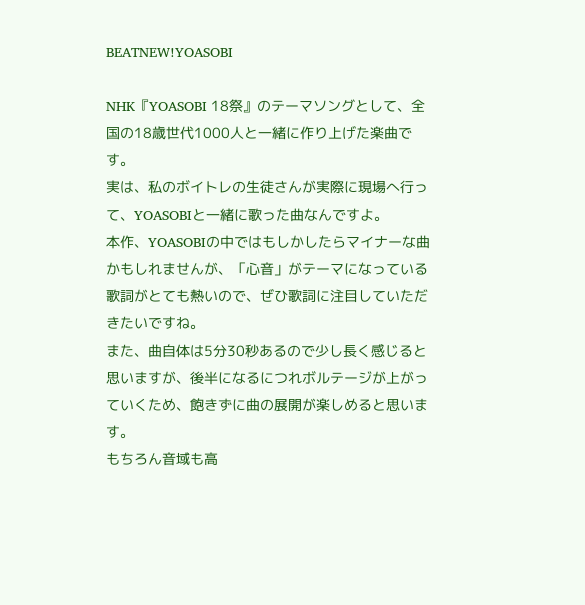BEATNEW!YOASOBI

NHK『YOASOBI 18祭』のテーマソングとして、全国の18歳世代1000人と一緒に作り上げた楽曲です。
実は、私のボイトレの生徒さんが実際に現場へ行って、YOASOBIと一緒に歌った曲なんですよ。
本作、YOASOBIの中ではもしかしたらマイナーな曲かもしれませんが、「心音」がテーマになっている歌詞がとても熱いので、ぜひ歌詞に注目していただきたいですね。
また、曲自体は5分30秒あるので少し長く感じると思いますが、後半になるにつれボルテージが上がっていくため、飽きずに曲の展開が楽しめると思います。
もちろん音域も高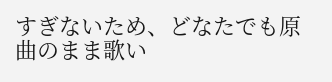すぎないため、どなたでも原曲のまま歌い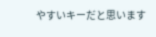やすいキーだと思います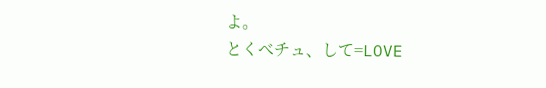よ。
とくべチュ、して=LOVE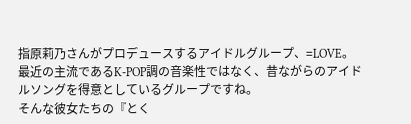指原莉乃さんがプロデュースするアイドルグループ、=LOVE。
最近の主流であるK-POP調の音楽性ではなく、昔ながらのアイドルソングを得意としているグループですね。
そんな彼女たちの『とく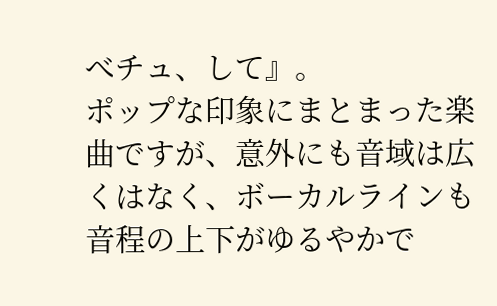べチュ、して』。
ポップな印象にまとまった楽曲ですが、意外にも音域は広くはなく、ボーカルラインも音程の上下がゆるやかで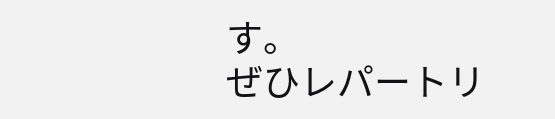す。
ぜひレパートリ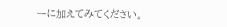ーに加えてみてください。